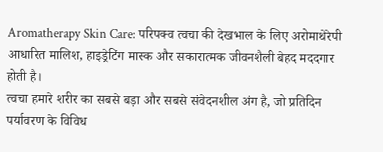Aromatherapy Skin Care: परिपक्व त्वचा की देखभाल के लिए अरोमाथेरेपी आधारित मालिश, हाइड्रेटिंग मास्क और सकारात्मक जीवनशैली बेहद मददगार होती है।
त्वचा हमारे शरीर का सबसे बड़ा और सबसे संवेदनशील अंग है, जो प्रतिदिन पर्यावरण के विविध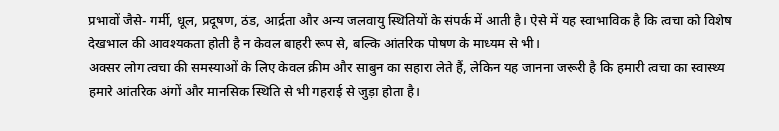प्रभावों जैसे- गर्मी, धूल, प्रदूषण, ठंड, आर्द्रता और अन्य जलवायु स्थितियों के संपर्क में आती है। ऐसे में यह स्वाभाविक है कि त्वचा को विशेष देखभाल की आवश्यकता होती है न केवल बाहरी रूप से, बल्कि आंतरिक पोषण के माध्यम से भी।
अक्सर लोग त्वचा की समस्याओं के लिए केवल क्रीम और साबुन का सहारा लेते हैं, लेकिन यह जानना जरूरी है कि हमारी त्वचा का स्वास्थ्य हमारे आंतरिक अंगों और मानसिक स्थिति से भी गहराई से जुड़ा होता है।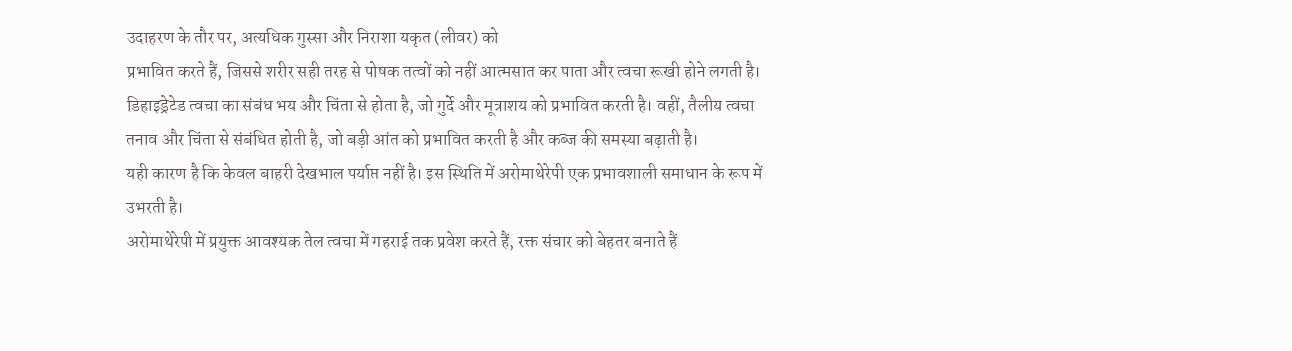उदाहरण के तौर पर, अत्यधिक गुस्सा और निराशा यकृत (लीवर) को
प्रभावित करते हैं, जिससे शरीर सही तरह से पोषक तत्वों को नहीं आत्मसात कर पाता और त्वचा रूखी होने लगती है।
डिहाइड्रेटेड त्वचा का संबंध भय और चिंता से होता है, जो गुर्दे और मूत्राशय को प्रभावित करती है। वहीं, तैलीय त्वचा तनाव और चिंता से संबंधित होती है, जो बड़ी आंत को प्रभावित करती है और कब्ज की समस्या बढ़ाती है।
यही कारण है कि केवल बाहरी देखभाल पर्याप्त नहीं है। इस स्थिति में अरोमाथेरेपी एक प्रभावशाली समाधान के रूप में उभरती है।
अरोमाथेरेपी में प्रयुक्त आवश्यक तेल त्वचा में गहराई तक प्रवेश करते हैं, रक्त संचार को बेहतर बनाते हैं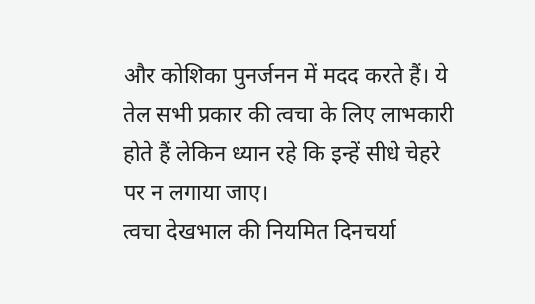और कोशिका पुनर्जनन में मदद करते हैं। ये तेल सभी प्रकार की त्वचा के लिए लाभकारी होते हैं लेकिन ध्यान रहे कि इन्हें सीधे चेहरे पर न लगाया जाए।
त्वचा देखभाल की नियमित दिनचर्या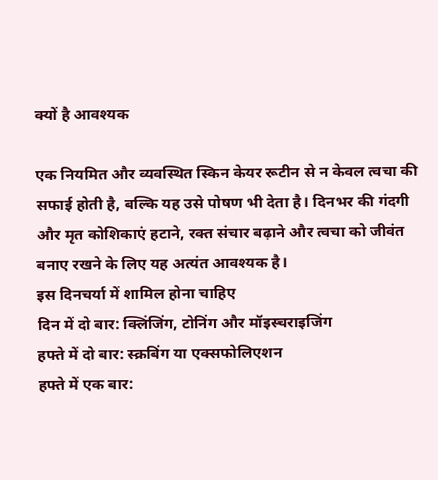क्यों है आवश्यक

एक नियमित और व्यवस्थित स्किन केयर रूटीन से न केवल त्वचा की सफाई होती है, बल्कि यह उसे पोषण भी देता है। दिनभर की गंदगी और मृत कोशिकाएं हटाने, रक्त संचार बढ़ाने और त्वचा को जीवंत बनाए रखने के लिए यह अत्यंत आवश्यक है।
इस दिनचर्या में शामिल होना चाहिए
दिन में दो बार: क्लिंजिंग, टोनिंग और मॉइस्चराइजिंग
हफ्ते में दो बार: स्क्रबिंग या एक्सफोलिएशन
हफ्ते में एक बार: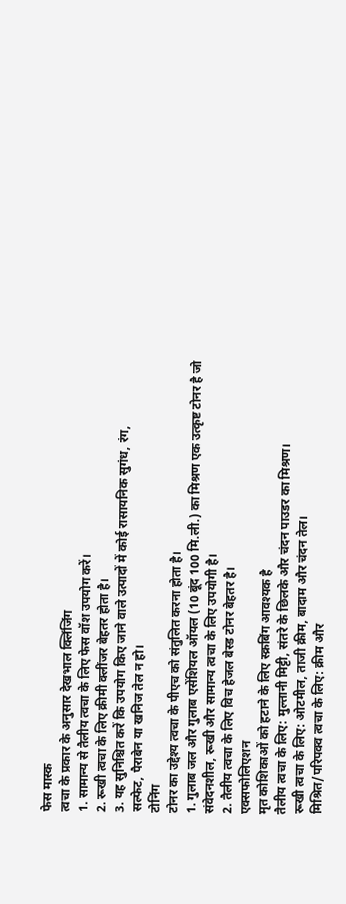फेस मास्क
त्वचा के प्रकार के अनुसार देखभाल क्लिंजिंग
1. सामान्य से तैलीय त्वचा के लिए फेस वॉश उपयोग करें।
2. रूखी त्वचा के लिए क्रीमी क्लींजर बेहतर होता है।
3. यह सुनिश्चित करें कि उपयोग किए जाने वाले उत्पादों में कोई रासायनिक सुगंध, रंग,
सल्फेट, पैराबेन या खनिज तेल न हो।
टोनिंग
टोनर का उद्देश्य त्वचा के पीएच को संतुलित करना होता है।
1. गुलाब जल और गुलाब एसेंशियल ऑयल (10 बूंद 100 मि.ली.) का मिश्रण एक उत्कृष्ट टोनर है जो संवेदनशील, रूखी और सामान्य त्वचा के लिए उपयोगी है।
2. तैलीय त्वचा के लिए विच हेजल बेस्ड टोनर बेहतर है।
एक्सफोलिएशन
मृत कोशिकाओं को हटाने के लिए स्क्रबिंग आवश्यक है
तैलीय त्वचा के लिए: मुल्तानी मिट्टी, संतरे के छिलके और चंदन पाउडर का मिश्रण।
रूखी त्वचा के लिए: ओटमील, ताजी क्रीम, बादाम और चंदन तेल।
मिश्रित/परिपक्व त्वचा के लिए: क्रीम और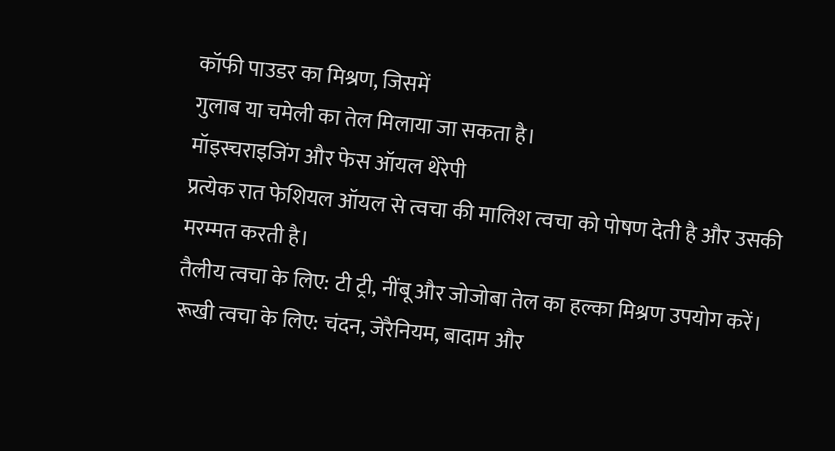कॉफी पाउडर का मिश्रण, जिसमें
गुलाब या चमेली का तेल मिलाया जा सकता है।
मॉइस्चराइजिंग और फेस ऑयल थेरेपी
प्रत्येक रात फेशियल ऑयल से त्वचा की मालिश त्वचा को पोषण देती है और उसकी
मरम्मत करती है।
तैलीय त्वचा के लिए: टी ट्री, नींबू और जोजोबा तेल का हल्का मिश्रण उपयोग करें।
रूखी त्वचा के लिए: चंदन, जेरैनियम, बादाम और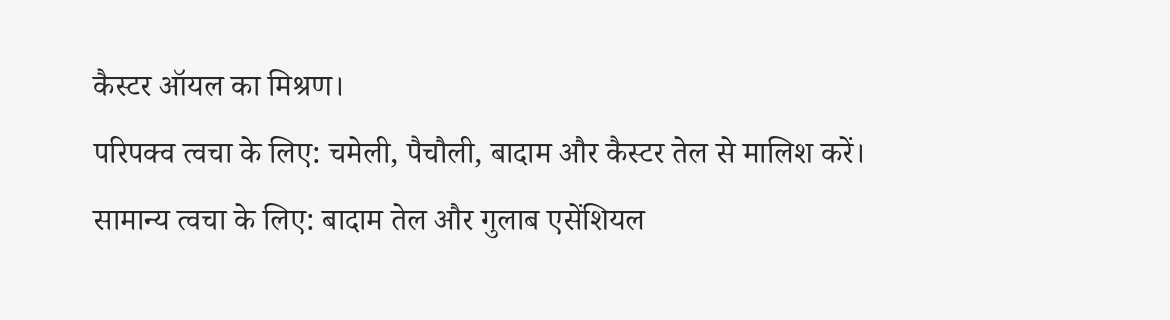कैस्टर ऑयल का मिश्रण।
परिपक्व त्वचा के लिए: चमेली, पैचौली, बादाम और कैस्टर तेल से मालिश करें।
सामान्य त्वचा के लिए: बादाम तेल और गुलाब एसेंशियल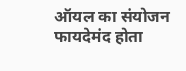ऑयल का संयोजन फायदेमंद होता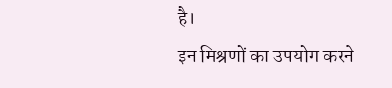है।
इन मिश्रणों का उपयोग करने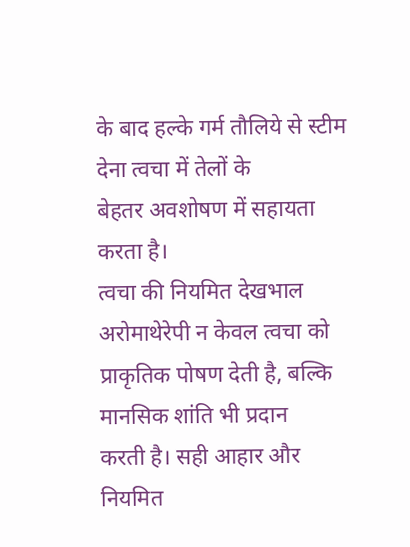के बाद हल्के गर्म तौलिये से स्टीम देना त्वचा में तेलों के
बेहतर अवशोषण में सहायता करता है।
त्वचा की नियमित देखभाल
अरोमाथेरेपी न केवल त्वचा को प्राकृतिक पोषण देती है, बल्कि मानसिक शांति भी प्रदान
करती है। सही आहार और नियमित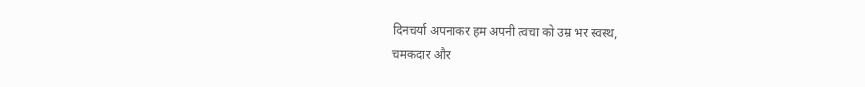दिनचर्या अपनाकर हम अपनी त्वचा को उम्र भर स्वस्थ,
चमकदार और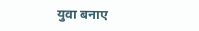युवा बनाए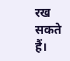रख सकते हैं।